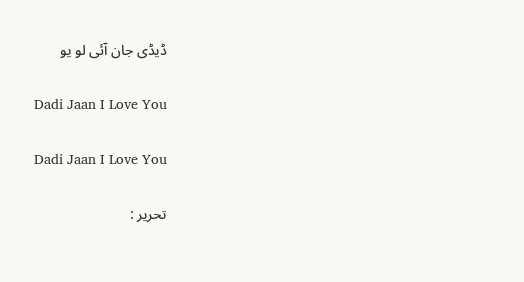ڈیڈی جان آئی لو یو

Dadi Jaan I Love You

Dadi Jaan I Love You

تحریر :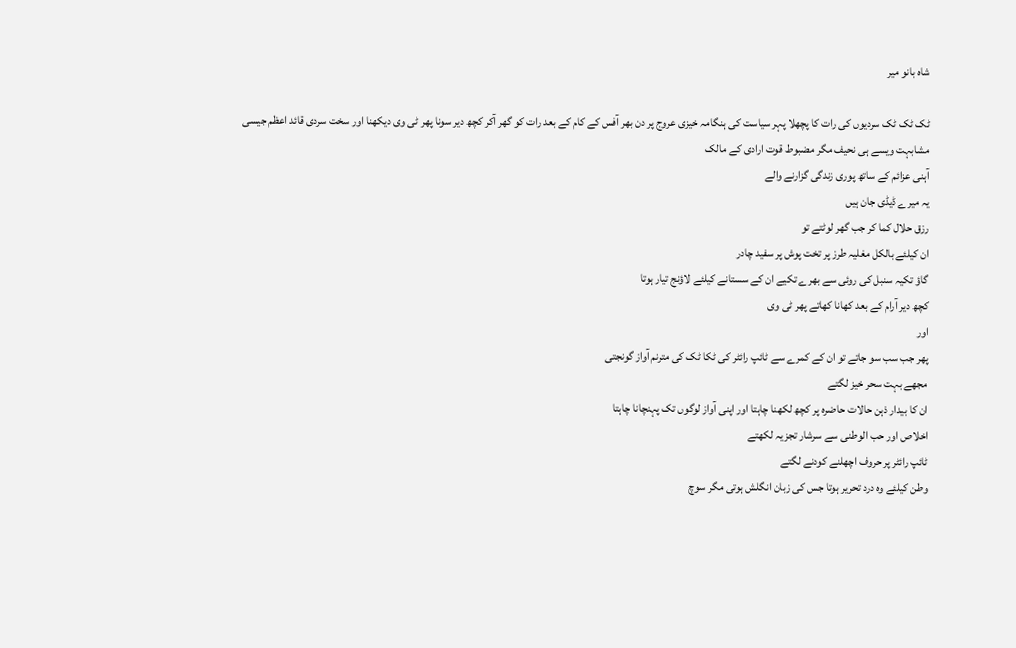شاہ بانو میر

ٹک ٹک ٹک سردیوں کی رات کا پچھلا پہر سیاست کی ہنگامہ خیزی عروج پر دن بھر آفس کے کام کے بعد رات کو گھر آکر کچھ دیر سونا پھر ٹی وی دیکھنا اور سخت سردی قائد اعظم جیسی مشابہت ویسے ہی نحیف مگر مضبوط قوت ارادی کے مالک
آہنی عزائم کے ساتھ پوری زندگی گزارنے والے
یہ میرے ڈیڈی جان ہیں
رزق حلال کما کر جب گھر لوٹتے تو
ان کیلئے بالکل مغلیہ طرز پر تخت پوش پر سفید چادر
گاؤ تکیہ سنبل کی روئی سے بھرے تکیے ان کے سستانے کیلئے لاؤنج تیار ہوتا
کچھ دیر آرام کے بعد کھانا کھاتے پھر ٹی وی
اور
پھر جب سب سو جاتے تو ان کے کمرے سے ٹائپ رائٹر کی ٹکا ٹک کی مترنم آواز گونجتی
مجھے بہت سحر خیز لگتے
ان کا بیدار ذہن حالات حاضرہ پر کچھ لکھنا چاہتا اور اپنی آواز لوگوں تک پہنچانا چاہتا
اخلاص اور حب الوطنی سے سرشار تجزیہ لکھتے
ٹائپ رائٹر پر حروف اچھلنے کودنے لگتے
وطن کیلئے وہ درد تحریر ہوتا جس کی زبان انگلش ہوتی مگر سوچ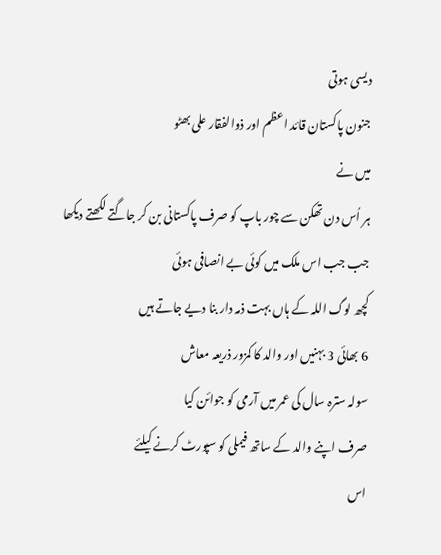دیسی ہوتی
جنون پاکستان قائد اعظم اور ذوالفقار علی بھٹو
میں نے
ہر اُس دن تھکن سے چور باپ کو صرف پاکستانی بن کر جاگتے لکھتے دیکھا
جب جب اس ملک میں کوئی بے انصافی ہوئی
کچھ لوگ اللہ کے ہاں بہت ذمہ دار بنا دیے جاتے ہیں
6 بھائی 3 بہنیں اور والد کا کمزور ذریعہ معاش
سولہ سترہ سال کی عمر میں آرمی کو جوائن کیا
صرف اپنے والد کے ساتھ فیملی کو سپورٹ کرنے کیلئے
اس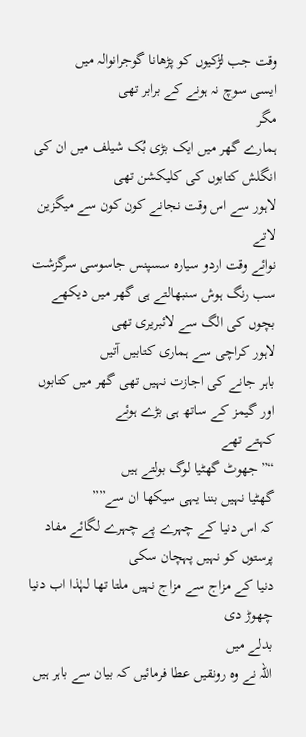وقت جب لڑکیوں کو پڑھانا گوجرانوالہ میں
ایسی سوچ نہ ہونے کے برابر تھی
مگر
ہمارے گھر میں ایک بڑی بُک شیلف میں ان کی انگلش کتابوں کی کلیکشن تھی
لاہور سے اس وقت نجانے کون کون سے میگزین لاتے
نوائے وقت اردو سیارہ سسپنس جاسوسی سرگزشت سب رنگ ہوش سنبھالتے ہی گھر میں دیکھے
بچوں کی الگ سے لائبریری تھی
لاہور کراچی سے ہماری کتابیں آتیں
باہر جانے کی اجازت نہیں تھی گھر میں کتابوں اور گیمز کے ساتھ ہی بڑے ہوئے
کہتے تھے
“”جھوٹ گھٹیا لوگ بولتے ہیں
گھٹیا نہیں بننا یہی سیکھا ان سے””
کہ اس دنیا کے چہرے پے چہرے لگائے مفاد پرستوں کو نہیں پہچان سکی
دنیا کے مزاج سے مزاج نہیں ملتا تھا لہٰذا اب دنیا چھوڑ دی
بدلے میں
اللہ نے وہ رونقیں عطا فرمائیں کہ بیان سے باہر ہیں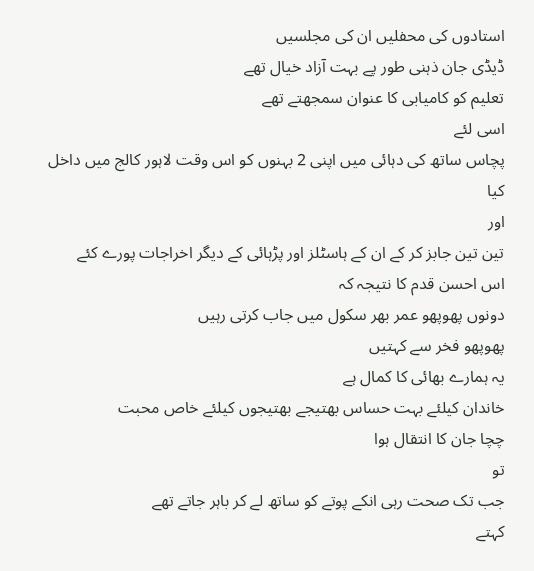استادوں کی محفلیں ان کی مجلسیں
ڈیڈی جان ذہنی طور پے بہت آزاد خیال تھے
تعلیم کو کامیابی کا عنوان سمجھتے تھے
اسی لئے
پچاس ساتھ کی دہائی میں اپنی 2 بہنوں کو اس وقت لاہور کالج میں داخل کیا
اور
تین تین جابز کر کے ان کے ہاسٹلز اور پڑہائی کے دیگر اخراجات پورے کئے
اس احسن قدم کا نتیجہ کہ
دونوں پھوپھو عمر بھر سکول میں جاب کرتی رہیں
پھوپھو فخر سے کہتیں
یہ ہمارے بھائی کا کمال ہے
خاندان کیلئے بہت حساس بھتیجے بھتیجوں کیلئے خاص محبت
چچا جان کا انتقال ہوا
تو
جب تک صحت رہی انکے پوتے کو ساتھ لے کر باہر جاتے تھے
کہتے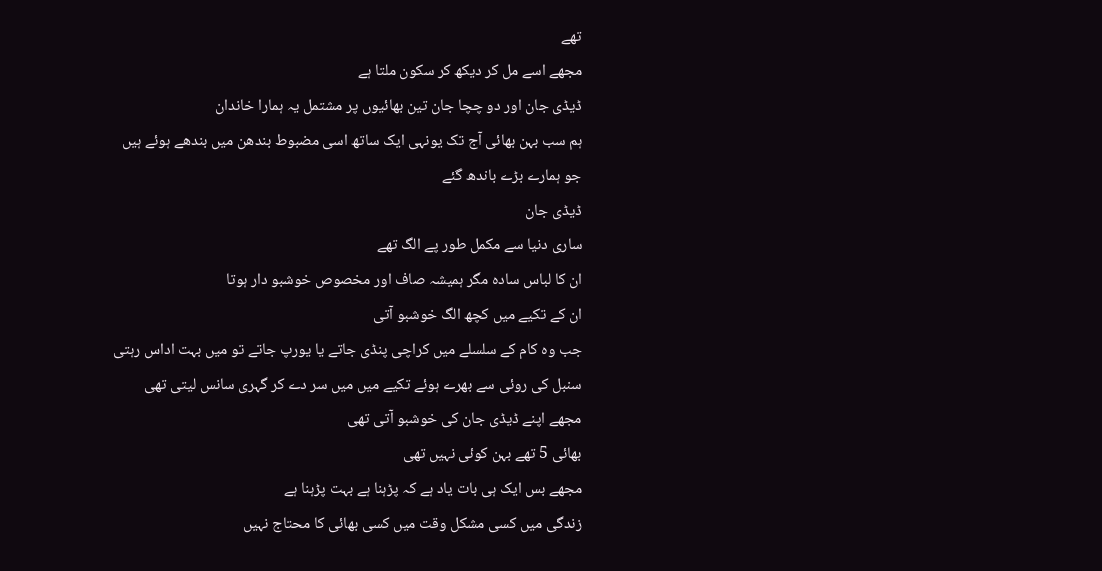تھے
مجھے اسے مل کر دیکھ کر سکون ملتا ہے
ڈیڈی جان اور دو چچا جان تین بھائیوں پر مشتمل یہ ہمارا خاندان
ہم سب بہن بھائی آج تک یونہی ایک ساتھ اسی مضبوط بندھن میں بندھے ہوئے ہیں
جو ہمارے بڑے باندھ گئے
ڈیڈی جان
ساری دنیا سے مکمل طور پے الگ تھے
ان کا لباس سادہ مگر ہمیشہ صاف اور مخصوص خوشبو دار ہوتا
ان کے تکیے میں کچھ الگ خوشبو آتی
جب وہ کام کے سلسلے میں کراچی پنڈی جاتے یا یورپ جاتے تو میں بہت اداس رہتی
سنبل کی روئی سے بھرے ہوئے تکیے میں میں سر دے کر گہری سانس لیتی تھی
مجھے اپنے ڈیڈی جان کی خوشبو آتی تھی
بھائی 5 تھے بہن کوئی نہیں تھی
مجھے بس ایک ہی بات یاد ہے کہ پڑہنا ہے بہت پڑہنا ہے
زندگی میں کسی مشکل وقت میں کسی بھائی کا محتاج نہیں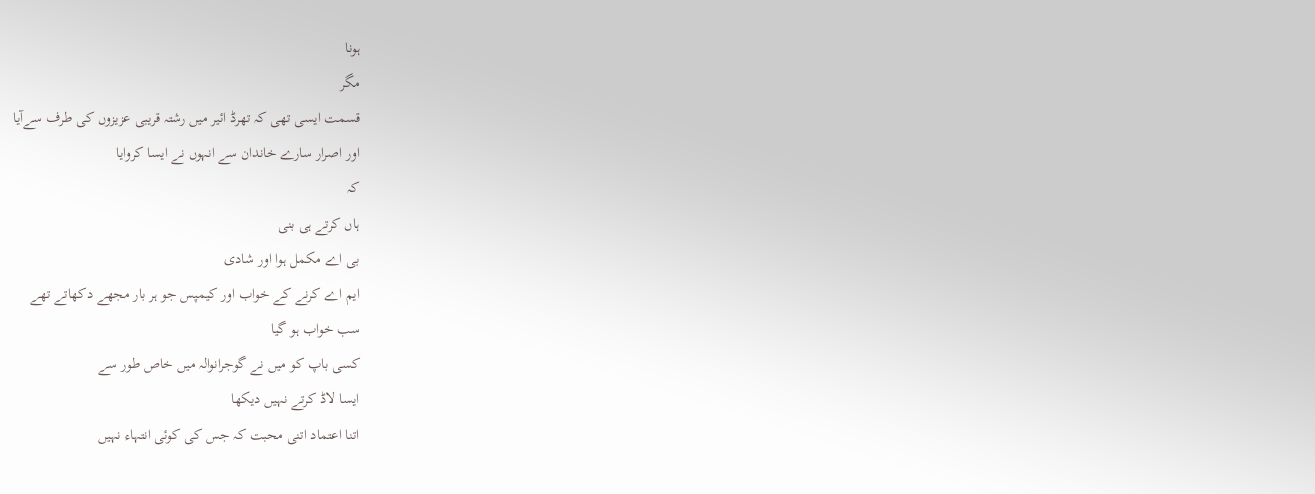ہونا
مگر
قسمت ایسی تھی کہ تھرڈ ائیر میں رشتہ قریبی عزیزوں کی طرف سےآیا
اور اصرار سارے خاندان سے انہوں نے ایسا کروایا
کہ
ہاں کرتے ہی بنی
بی اے مکمل ہوا اور شادی
ایم اے کرنے کے خواب اور کیمپس جو ہر بار مجھے دکھاتے تھے
سب خواب ہو گیا
کسی باپ کو میں نے گوجرانوالہ میں خاص طور سے
ایسا لاڈ کرتے نہیں دیکھا
اتنا اعتماد اتنی محبت کہ جس کی کوئی انتہاء نہیں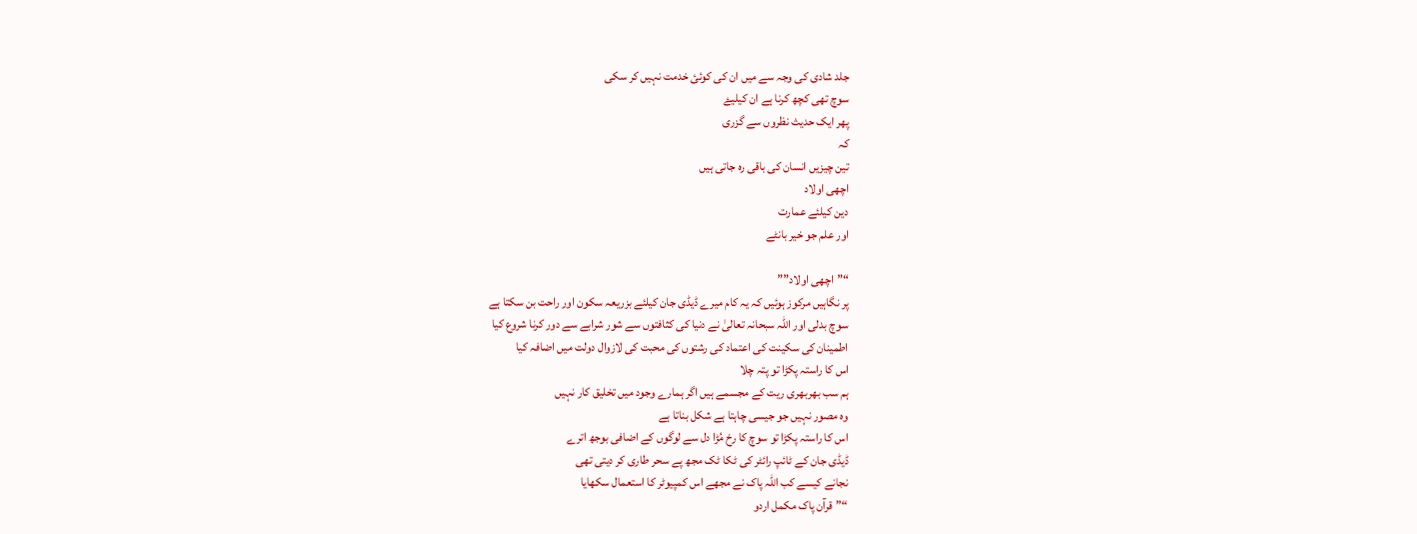جلد شادی کی وجہ سے میں ان کی کوئئ خدمت نہیں کر سکی
سوچ تھی کچھ کرنا ہے ان کیلیۓ
پھر ایک حدیث نظروں سے گزری
کہ
تین چیزیں انسان کی باقی رہ جاتی ہیں
اچھی اولاد
دین کیلئے عمارت
اور علم جو خیر بانٹے

“”اچھی اولاد””
پر نگاہیں مرکوز ہوئیں کہ یہ کام میرے ڈیڈی جان کیلئے بزریعہ سکون اور راحت بن سکتا ہے
سوچ بدلی اور اللہ سبحانہ تعالیٰ نے دنیا کی کثافتوں سے شور شرابے سے دور کرنا شروع کیا
اطمینان کی سکینت کی اعتماد کی رشتوں کی محبت کی لازوال دولت میں اضافہ کیا
اس کا راستہ پکڑا تو پتہ چلا
ہم سب بھربھری ریت کے مجسمے ہیں اگر ہمارے وجود میں تخلیق کار نہیں
وہ مصور نہیں جو جیسی چاہتا ہے شکل بناتا ہے
اس کا راستہ پکڑا تو سوچ کا رخ مُڑا دل سے لوگوں کے اضافی بوجھ اترے
ڈیڈی جان کے ٹائپ رائٹر کی ٹکا ٹک مجھ پے سحر طاری کر دیتی تھی
نجانے کیسے کب اللہ پاک نے مجھے اس کمپیوٹر کا استعمال سکھایا
“”قرآن پاک مکمل اردو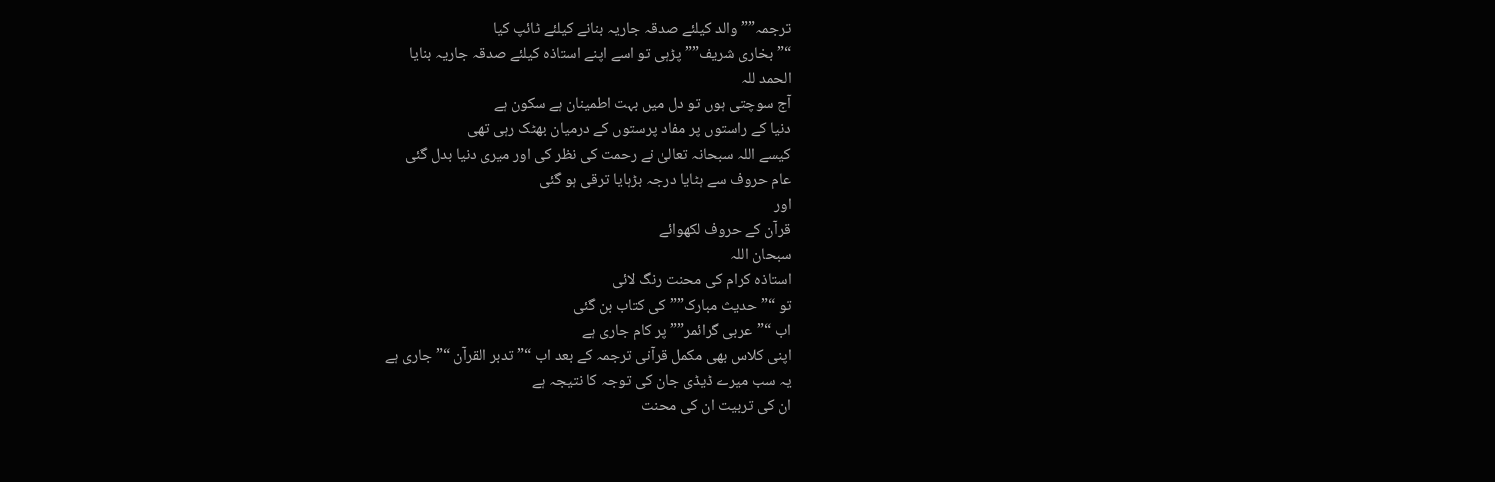ترجمہ”” والد کیلئے صدقہ جاریہ بنانے کیلئے ٹائپ کیا
“”بخاری شریف”” پڑہی تو اسے اپنے استاذہ کیلئے صدقہ جاریہ بنایا
الحمد للہ
آج سوچتی ہوں تو دل میں بہت اطمینان ہے سکون ہے
دنیا کے راستوں پر مفاد پرستوں کے درمیان بھٹک رہی تھی
کیسے اللہ سبحانہ تعالیٰ نے رحمت کی نظر کی اور میری دنیا بدل گئی
عام حروف سے ہٹایا درجہ بڑہایا ترقی ہو گئی
اور
قرآن کے حروف لکھوائے
سبحان اللہ
استاذہ کرام کی محنت رنگ لائی
تو “”حدیث مبارک”” کی کتاب بن گئی
اب “”عربی گرائمر”” پر کام جاری ہے
اپنی کلاس بھی مکمل قرآنی ترجمہ کے بعد اب “” تدبر القرآن “” جاری ہے
یہ سب میرے ڈیڈی جان کی توجہ کا نتیجہ ہے
ان کی تربیت ان کی محنت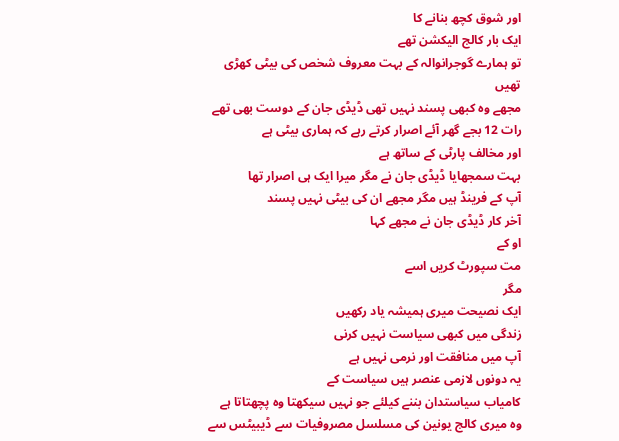اور شوق کچھ بنانے کا
ایک بار کالج الیکشن تھے
تو ہمارے گوجرانوالہ کے بہت معروف شخص کی بیٹی کھڑی تھیں
مجھے وہ کبھی پسند نہیں تھی ڈیڈی جان کے دوست بھی تھے
رات 12 بجے گھر آئے اصرار کرتے رہے کہ ہماری بیٹی ہے
اور مخالف پارٹی کے ساتھ ہے
بہت سمجھایا ڈیڈی جان نے مگر میرا ایک ہی اصرار تھا
آپ کے فرینڈ ہیں مگر مجھے ان کی بیٹی نہیں پسند
آخر کار ڈیڈی جان نے مجھے کہا
او کے
مت سپورٹ کریں اسے
مگر
ایک نصیحت میری ہمیشہ یاد رکھیں
زندگی میں کبھی سیاست نہیں کرنی
آپ میں منافقت اور نرمی نہیں ہے
یہ دونوں لازمی عنصر ہیں سیاست کے
کامیاب سیاستدان بننے کیلئے جو نہیں سیکھتا وہ پچھتاتا ہے
وہ میری کالج یونین کی مسلسل مصروفیات سے ڈیبیٹس سے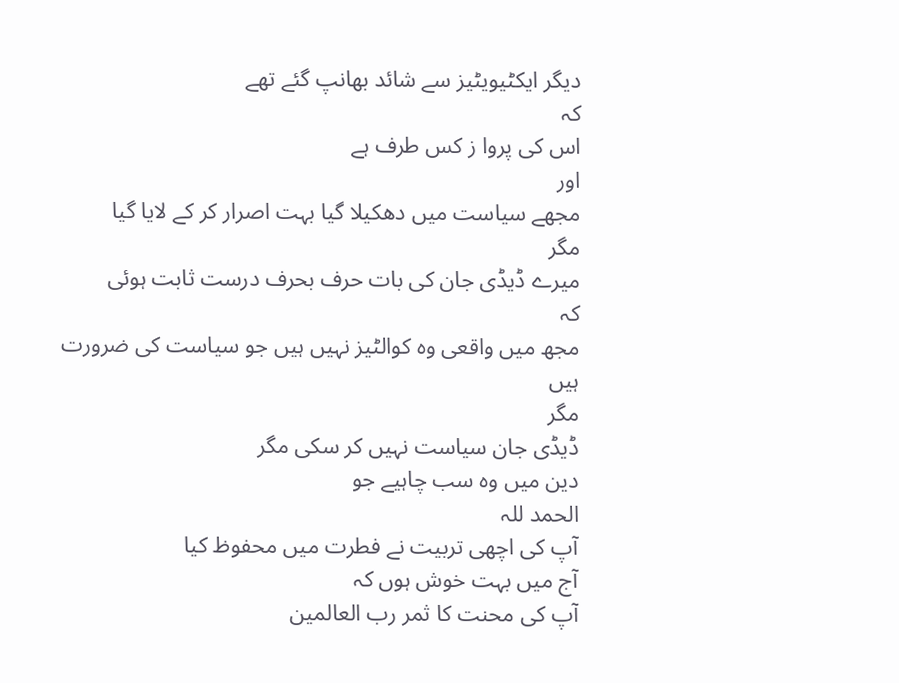دیگر ایکٹیویٹیز سے شائد بھانپ گئے تھے
کہ
اس کی پروا ز کس طرف ہے
اور
مجھے سیاست میں دھکیلا گیا بہت اصرار کر کے لایا گیا
مگر
میرے ڈیڈی جان کی بات حرف بحرف درست ثابت ہوئی
کہ
مجھ میں واقعی وہ کوالٹیز نہیں ہیں جو سیاست کی ضرورت ہیں
مگر
ڈیڈی جان سیاست نہیں کر سکی مگر
دین میں وہ سب چاہیے جو
الحمد للہ
آپ کی اچھی تربیت نے فطرت میں محفوظ کیا
آج میں بہت خوش ہوں کہ
آپ کی محنت کا ثمر رب العالمین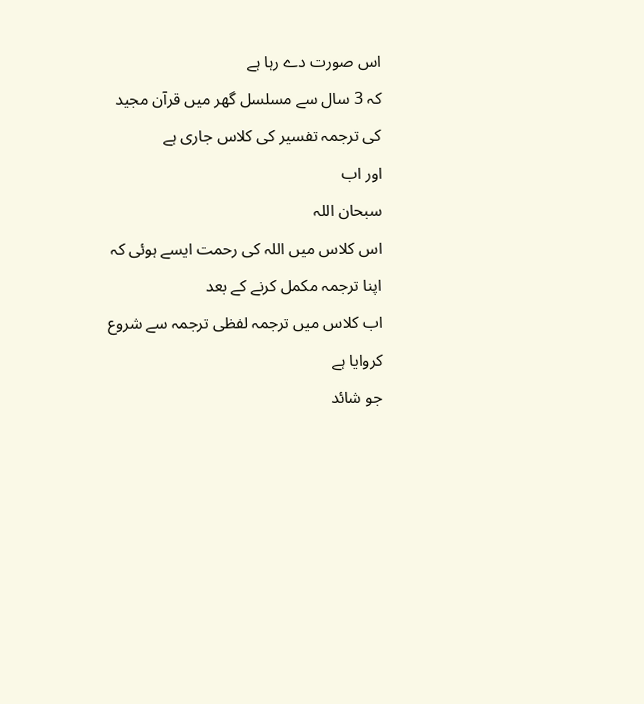اس صورت دے رہا ہے
کہ 3 سال سے مسلسل گھر میں قرآن مجید کی ترجمہ تفسیر کی کلاس جاری ہے
اور اب
سبحان اللہ
اس کلاس میں اللہ کی رحمت ایسے ہوئی کہ اپنا ترجمہ مکمل کرنے کے بعد
اب کلاس میں ترجمہ لفظی ترجمہ سے شروع کروایا ہے
جو شائد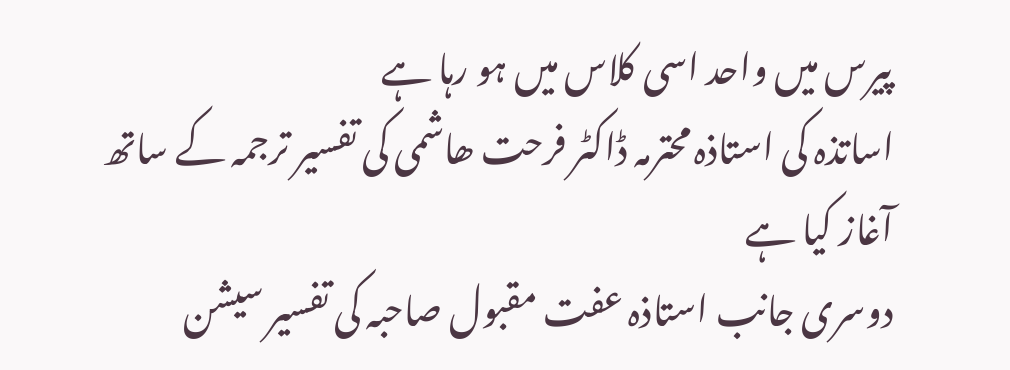پیرس میں واحد اسی کلاس میں ہو رہا ہے
اساتذہ کی استاذہ محترمہ ڈاکٹر فرحت ھاشمی کی تفسیر ترجمہ کے ساتھ آغاز کیا ہے
دوسری جانب استاذہ عفت مقبول صاحبہ کی تفسیر سیشن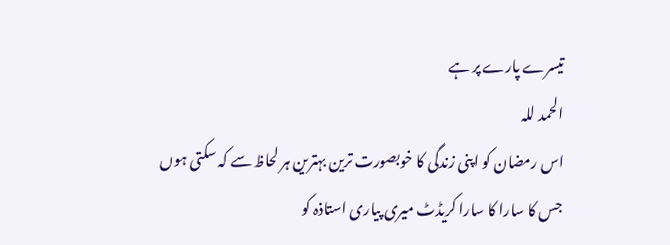تیسرے پارے پر ہے
الحمد للہ
اس رمضان کو اپنی زندگی کا خوبصورت ترین بہترین ہر لحاظ سے کہ سکتی ہوں
جس کا سارا کا سارا کریڈٹ میری پیاری استاذہ کو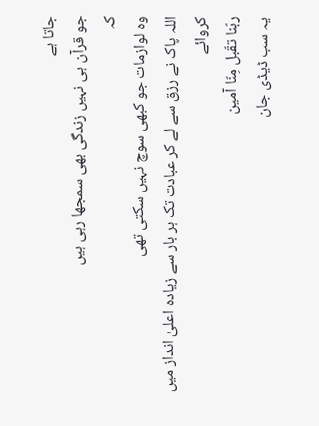جاتا ہے
جو قرآن ہی نہیں زندگی بھی سمجھا رہی ہیں
کہ
وہ لوازمات جو کبھی سوچ نہیں سکتی تھی
اللہ پاک نے رزق سے لے کر عبادت تک ہر بار سے زیادہ اعلیٰ انداز میں کروائے
ربّنا تقّبل مِنّا آمین
یہ سب ڈیڈی جان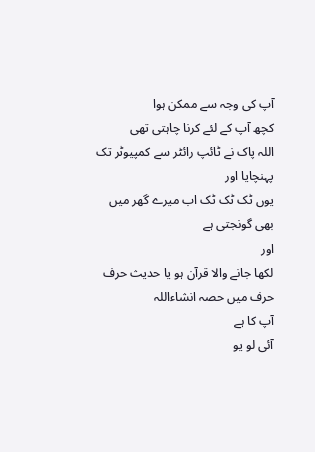آپ کی وجہ سے ممکن ہوا
کچھ آپ کے لئے کرنا چاہتی تھی
اللہ پاک نے ٹائپ رائٹر سے کمپیوٹر تک پہنچایا اور
یوں ٹک ٹک ٹک اب میرے گھر میں بھی گونجتی ہے
اور
لکھا جانے والا قرآن ہو یا حدیث حرف حرف میں حصہ انشاءاللہ
آپ کا ہے
آئی لو یو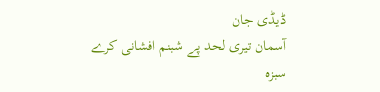ڈیڈی جان
آسمان تیری لحد پے شبنم افشانی کرے
سبزہ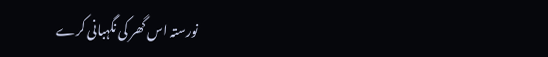نورستہ اس گھر کی نگہبانی کرے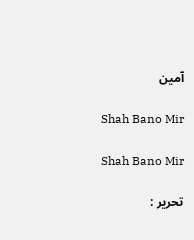آمین

Shah Bano Mir

Shah Bano Mir

تحریر :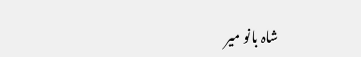شاہ بانو میر